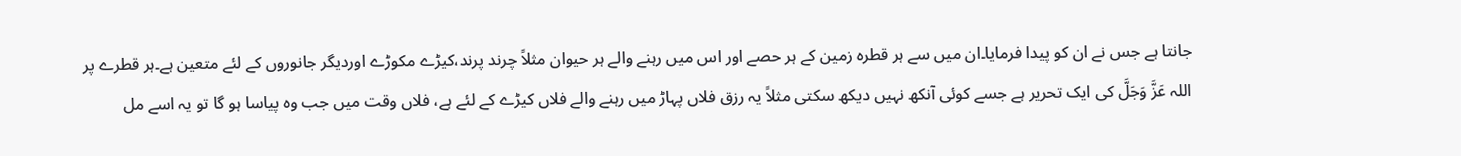جانتا ہے جس نے ان کو پیدا فرمایا۔ان میں سے ہر قطرہ زمین کے ہر حصے اور اس میں رہنے والے ہر حیوان مثلاً چرند پرند،کیڑے مکوڑے اوردیگر جانوروں کے لئے متعین ہے۔ہر قطرے پر اللہ عَزَّ وَجَلَّ کی ایک تحریر ہے جسے کوئی آنکھ نہیں دیکھ سکتی مثلاً یہ رزق فلاں پہاڑ میں رہنے والے فلاں کیڑے کے لئے ہے، فلاں وقت میں جب وہ پیاسا ہو گا تو یہ اسے مل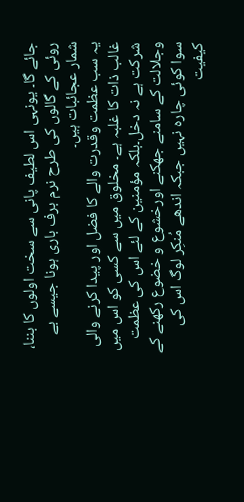جائے گا۔ یونہی اس لطیف پانی سے سخت اولوں کا بننا، روئی کے گالوں کی طرح نرم برف باری ہونا جیسے بے شمار عجائبات ہیں۔
یہ سب عظمت وقدرت والے کا فضل اور پیدا کرنے والی غالب ذات کا غلبہ ہے۔ مخلوق میں سے کسی کو اس میں شرکت ہے نہ دخل۔بلکہ مؤمنین کے لئے اس کی عظمت وجلالت کے سامنے جھکنے اورخشوع و خضوع رکھنے کے سوا کوئی چارہ نہیں جبکہ اندھے مُنکِر لوگ اس کی کیفیت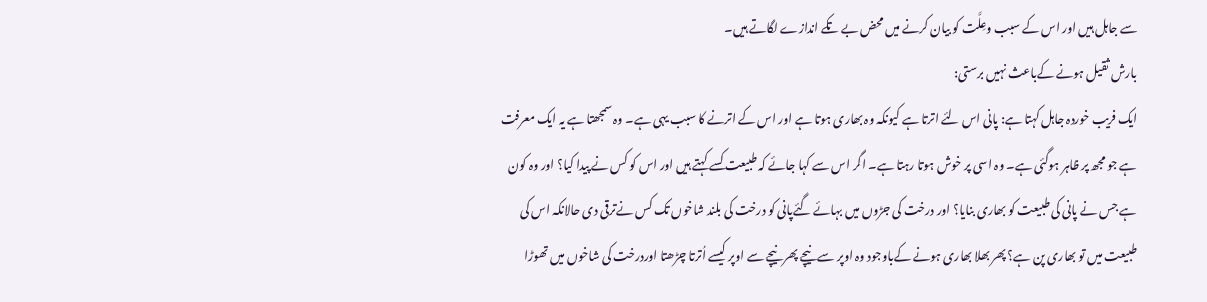سے جاہل ہیں اور اس کے سبب وعِلَّت کو بیان کرنے میں محض بے تکے اندازے لگاتے ہیں۔
بارش ثقیل ہونے کےباعث نہیں برستی:
ایک فریب خوردہ جاہل کہتا ہے: پانی اس لئے اترتا ہے کیونکہ وہ بھاری ہوتا ہے اور اس کے اترنے کا سبب یہی ہے۔ وہ سمجھتا ہے یہ ایک معرفت ہے جو مجھ پر ظاہر ہوگئی ہے۔ وہ اسی پر خوش ہوتا رہتا ہے۔ اگر اس سے کہا جائے کہ طبیعت کسے کہتے ہیں اور اس کو کس نے پیدا کیا؟ اور وہ کون ہے جس نے پانی کی طبیعت کو بھاری بنایا؟ اور درخت کی جڑوں میں بہائے گئےپانی کو درخت کی بلند شاخوں تک کس نےترقی دی حالانکہ اس کی طبیعت میں تو بھاری پن ہے؟ پھر بھلا بھاری ہونے کےباوجود وہ اوپر سے نیچے پھر نیچے سے اوپر کیسے اُترتا چڑھتا اوردرخت کی شاخوں میں تھوڑا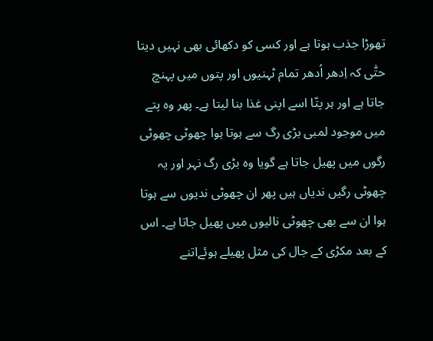تھوڑا جذب ہوتا ہے اور کسی کو دکھائی بھی نہیں دیتا حتّٰی کہ اِدھر اُدھر تمام ٹہنیوں اور پتوں میں پہنچ جاتا ہے اور ہر پتّا اسے اپنی غذا بنا لیتا ہے۔ پھر وہ پتے میں موجود لمبی بڑی رگ سے ہوتا ہوا چھوٹی چھوٹی رگوں میں پھیل جاتا ہے گویا وہ بڑی رگ نہر اور یہ چھوٹی رگیں ندیاں ہیں پھر ان چھوٹی ندیوں سے ہوتا ہوا ان سے بھی چھوٹی نالیوں میں پھیل جاتا ہے۔ اس کے بعد مکڑی کے جال کی مثل پھیلے ہوئےاتنے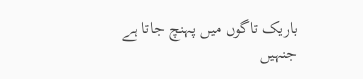باریک تاگوں میں پہنچ جاتا ہے جنہیں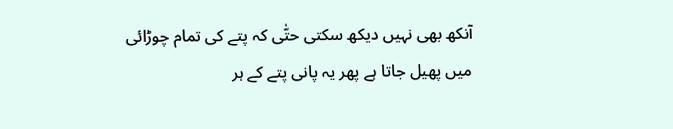آنکھ بھی نہیں دیکھ سکتی حتّٰی کہ پتے کی تمام چوڑائی میں پھیل جاتا ہے پھر یہ پانی پتے کے ہر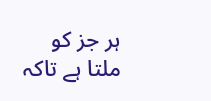ہر جز کو ملتا ہے تاکہ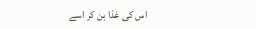اس کی غذا بن کر اسے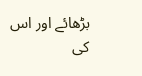بڑھائے اور اس کی